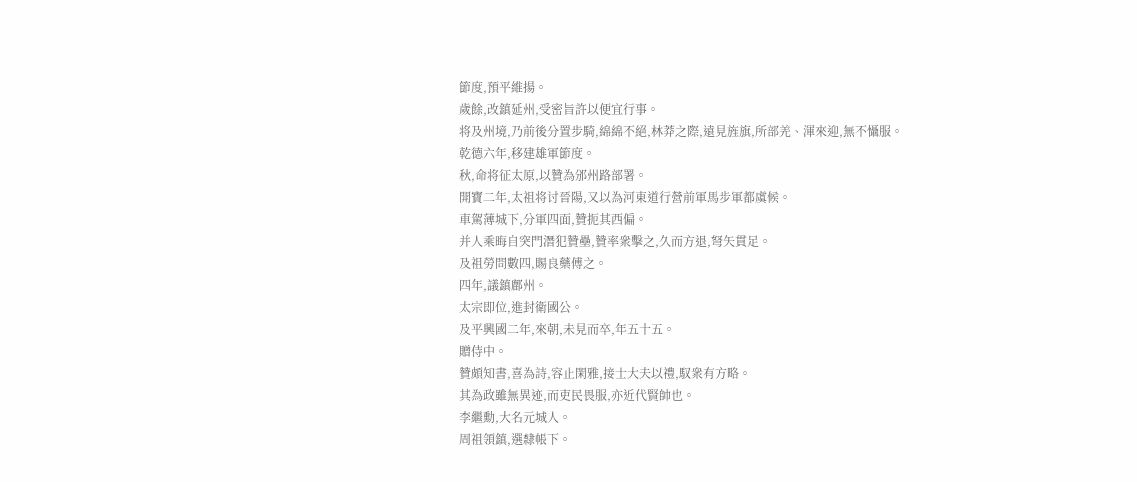節度,預平維揚。
歲餘,改鎮延州,受密旨許以便宜行事。
将及州境,乃前後分置步騎,綿綿不絕,林莽之際,遠見旌旗,所部羌、渾來迎,無不懾服。
乾德六年,移建雄軍節度。
秋,命将征太原,以贊為邠州路部署。
開寶二年,太祖将讨晉陽,又以為河東道行營前軍馬步軍都虞候。
車駕薄城下,分軍四面,贊扼其西偏。
并人乘晦自突門潛犯贊壘,贊率衆擊之,久而方退,弩矢貫足。
及祖勞問數四,賜良藥傅之。
四年,議鎮鄜州。
太宗即位,進封衛國公。
及平興國二年,來朝,未見而卒,年五十五。
贈侍中。
贊頗知書,喜為詩,容止閑雅,接士大夫以禮,馭衆有方略。
其為政雖無異迹,而吏民畏服,亦近代賢帥也。
李繼勳,大名元城人。
周祖領鎮,選隸帳下。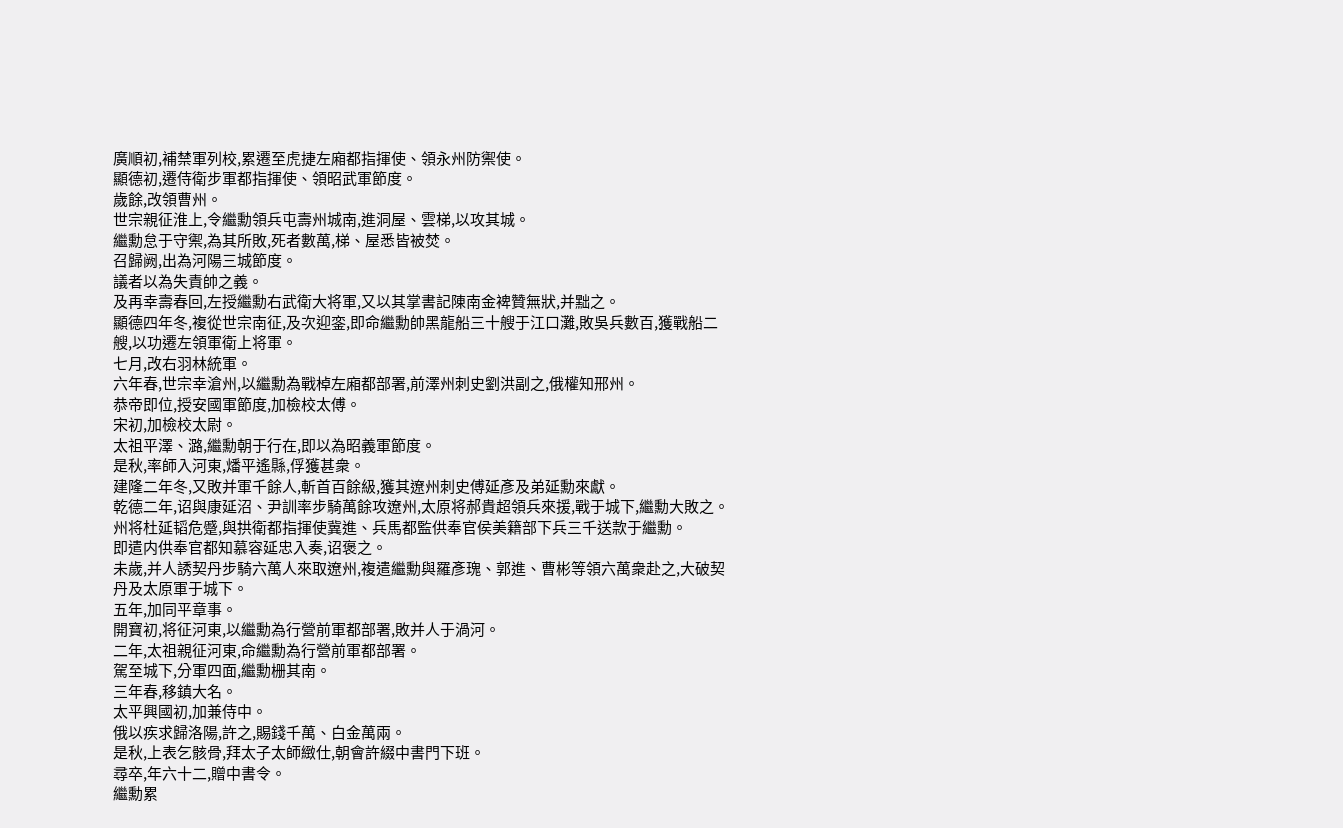廣順初,補禁軍列校,累遷至虎捷左廂都指揮使、領永州防禦使。
顯德初,遷侍衛步軍都指揮使、領昭武軍節度。
歲餘,改領曹州。
世宗親征淮上,令繼勳領兵屯壽州城南,進洞屋、雲梯,以攻其城。
繼勳怠于守禦,為其所敗,死者數萬,梯、屋悉皆被焚。
召歸阙,出為河陽三城節度。
議者以為失責帥之義。
及再幸壽春回,左授繼勳右武衛大将軍,又以其掌書記陳南金裨贊無狀,并黜之。
顯德四年冬,複從世宗南征,及次迎銮,即命繼勳帥黑龍船三十艘于江口灘,敗吳兵數百,獲戰船二艘,以功遷左領軍衛上将軍。
七月,改右羽林統軍。
六年春,世宗幸滄州,以繼勳為戰棹左廂都部署,前澤州刺史劉洪副之,俄權知邢州。
恭帝即位,授安國軍節度,加檢校太傅。
宋初,加檢校太尉。
太祖平澤、潞,繼勳朝于行在,即以為昭義軍節度。
是秋,率師入河東,燔平遙縣,俘獲甚衆。
建隆二年冬,又敗并軍千餘人,斬首百餘級,獲其遼州刺史傅延彥及弟延勳來獻。
乾德二年,诏與康延沼、尹訓率步騎萬餘攻遼州,太原将郝貴超領兵來援,戰于城下,繼勳大敗之。
州将杜延韬危蹙,與拱衛都指揮使冀進、兵馬都監供奉官侯美籍部下兵三千送款于繼勳。
即遣内供奉官都知慕容延忠入奏,诏褒之。
未歲,并人誘契丹步騎六萬人來取遼州,複遣繼勳與羅彥瑰、郭進、曹彬等領六萬衆赴之,大破契丹及太原軍于城下。
五年,加同平章事。
開寶初,将征河東,以繼勳為行營前軍都部署,敗并人于渦河。
二年,太祖親征河東,命繼勳為行營前軍都部署。
駕至城下,分軍四面,繼勳栅其南。
三年春,移鎮大名。
太平興國初,加兼侍中。
俄以疾求歸洛陽,許之,賜錢千萬、白金萬兩。
是秋,上表乞骸骨,拜太子太師緻仕,朝會許綴中書門下班。
尋卒,年六十二,贈中書令。
繼勳累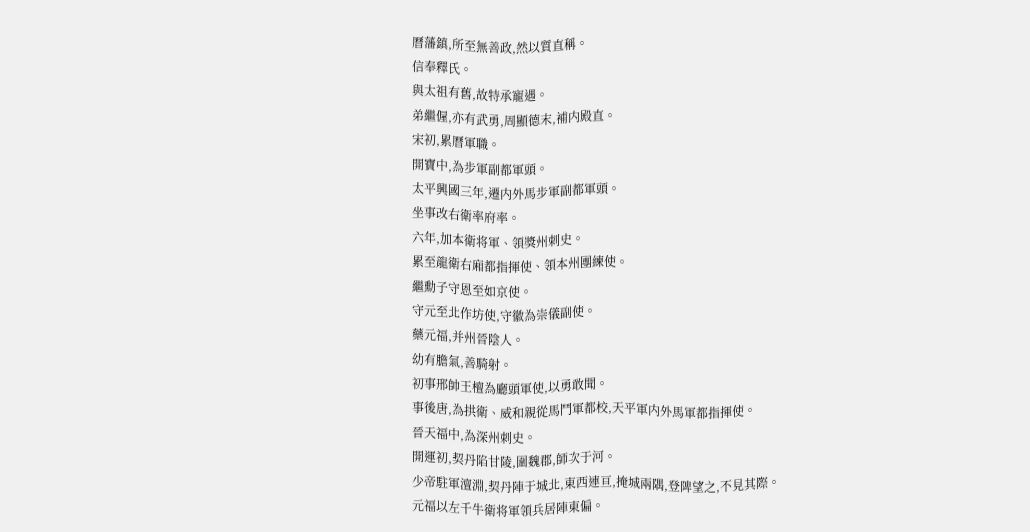曆藩鎮,所至無善政,然以質直稱。
信奉釋氏。
與太祖有舊,故特承寵遇。
弟繼偓,亦有武勇,周顯德末,補内殿直。
宋初,累曆軍職。
開寶中,為步軍副都軍頭。
太平興國三年,遷内外馬步軍副都軍頭。
坐事改右衛率府率。
六年,加本衛将軍、領獎州刺史。
累至龍衛右廂都指揮使、領本州團練使。
繼勳子守恩至如京使。
守元至北作坊使,守徽為崇儀副使。
藥元福,并州晉陰人。
幼有膽氣,善騎射。
初事邢帥王檀為廳頭軍使,以勇敢聞。
事後唐,為拱衛、威和親從馬鬥軍都校,天平軍内外馬軍都指揮使。
晉天福中,為深州刺史。
開運初,契丹陷甘陵,圍魏郡,師次于河。
少帝駐軍澶淵,契丹陣于城北,東西連亘,掩城兩隅,登陴望之,不見其際。
元福以左千牛衛将軍領兵居陣東偏。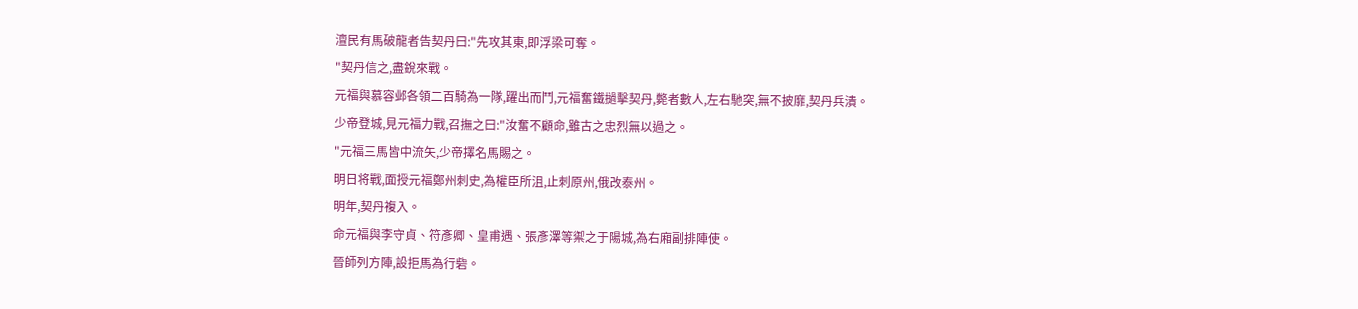澶民有馬破龍者告契丹曰:"先攻其東,即浮梁可奪。
"契丹信之,盡銳來戰。
元福與慕容邺各領二百騎為一隊,躍出而鬥,元福奮鐵撾擊契丹,斃者數人,左右馳突,無不披靡,契丹兵潰。
少帝登城,見元福力戰,召撫之曰:"汝奮不顧命,雖古之忠烈無以過之。
"元福三馬皆中流矢,少帝擇名馬賜之。
明日将戰,面授元福鄭州刺史,為權臣所沮,止刺原州,俄改泰州。
明年,契丹複入。
命元福與李守貞、符彥卿、皇甫遇、張彥澤等禦之于陽城,為右廂副排陣使。
晉師列方陣,設拒馬為行砦。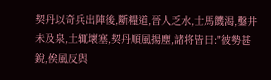契丹以奇兵出陣後,斷糧道,晉人乏水,士馬饑渴,鑿井未及泉,土辄壞塞,契丹順風揚塵,諸将皆曰:"彼勢甚銳,俟風反與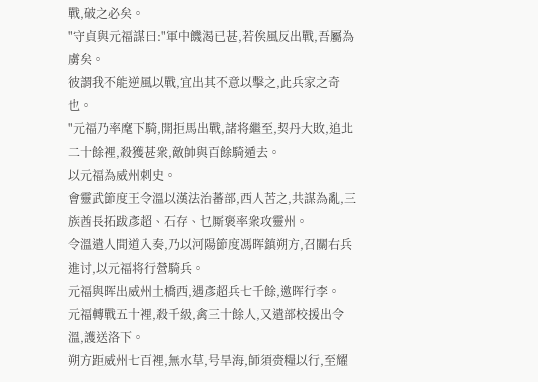戰,破之必矣。
"守貞與元福謀曰:"軍中饑渴已甚,若俟風反出戰,吾屬為虜矣。
彼謂我不能逆風以戰,宜出其不意以擊之,此兵家之奇也。
"元福乃率麾下騎,開拒馬出戰,諸将繼至,契丹大敗,追北二十餘裡,殺獲甚衆,敵帥與百餘騎遁去。
以元福為威州刺史。
會靈武節度王令溫以漢法治蕃部,西人苦之,共謀為亂,三族酋長拓跋彥超、石存、乜厮褒率衆攻靈州。
令溫遣人間道入奏,乃以河陽節度馮晖鎮朔方,召關右兵進讨,以元福将行營騎兵。
元福與晖出威州土橋西,遇彥超兵七千餘,邀晖行李。
元福轉戰五十裡,殺千級,禽三十餘人,又遣部校援出令溫,護送洛下。
朔方距威州七百裡,無水草,号旱海,師須赍糧以行,至耀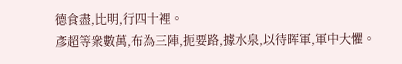德食盡,比明,行四十裡。
彥超等衆數萬,布為三陣,扼要路,據水泉,以待晖軍,軍中大懼。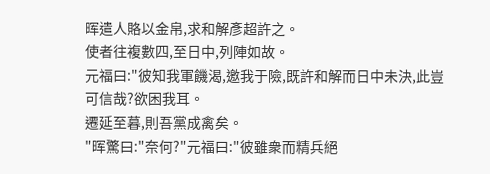晖遣人賂以金帛,求和解彥超許之。
使者往複數四,至日中,列陣如故。
元福曰:"彼知我軍饑渴,邀我于險,既許和解而日中未決,此豈可信哉?欲困我耳。
遷延至暮,則吾黨成禽矣。
"晖驚曰:"奈何?"元福曰:"彼雖衆而精兵絕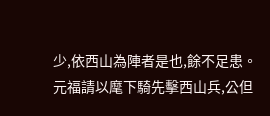少,依西山為陣者是也,餘不足患。
元福請以麾下騎先擊西山兵,公但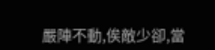嚴陣不動,俟敵少卻,當